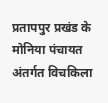प्रतापपुर प्रखंड के मोनिया पंचायत अंतर्गत विचकिला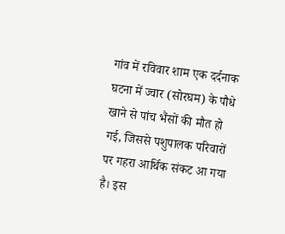गांव में रविवार शाम एक दर्दनाक घटना में ज्वार (सोरघम) के पौधे खाने से पांच भैंसों की मौत हो गई, जिससे पशुपालक परिवारों पर गहरा आर्थिक संकट आ गया है। इस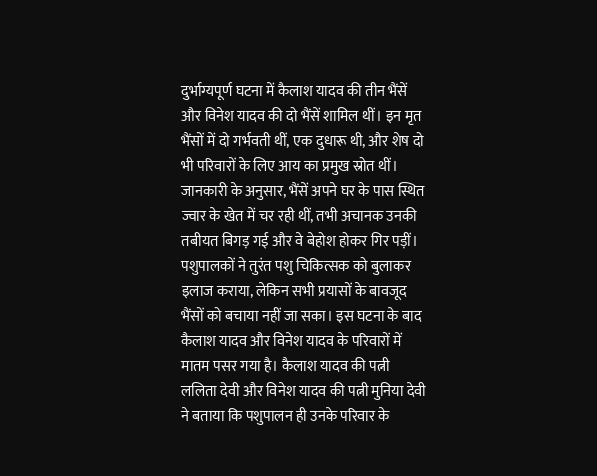दुर्भाग्यपूर्ण घटना में कैलाश यादव की तीन भैंसें और विनेश यादव की दो भैंसें शामिल थीं। इन मृत भैंसों में दो गर्भवती थीं, एक दुधारू थी, और शेष दो भी परिवारों के लिए आय का प्रमुख स्रोत थीं। जानकारी के अनुसार, भैंसें अपने घर के पास स्थित ज्वार के खेत में चर रही थीं, तभी अचानक उनकी तबीयत बिगड़ गई और वे बेहोश होकर गिर पड़ीं। पशुपालकों ने तुरंत पशु चिकित्सक को बुलाकर इलाज कराया, लेकिन सभी प्रयासों के बावजूद भैंसों को बचाया नहीं जा सका। इस घटना के बाद कैलाश यादव और विनेश यादव के परिवारों में मातम पसर गया है। कैलाश यादव की पत्नी ललिता देवी और विनेश यादव की पत्नी मुनिया देवी ने बताया कि पशुपालन ही उनके परिवार के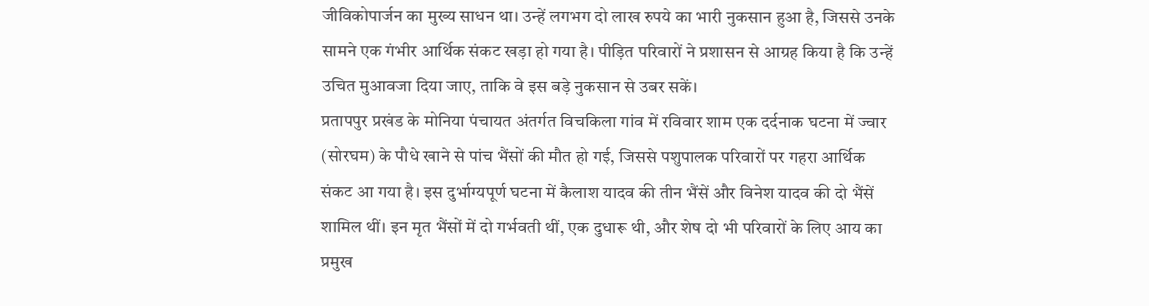जीविकोपार्जन का मुख्य साधन था। उन्हें लगभग दो लाख रुपये का भारी नुकसान हुआ है, जिससे उनके सामने एक गंभीर आर्थिक संकट खड़ा हो गया है। पीड़ित परिवारों ने प्रशासन से आग्रह किया है कि उन्हें उचित मुआवजा दिया जाए, ताकि वे इस बड़े नुकसान से उबर सकें।
प्रतापपुर प्रखंड के मोनिया पंचायत अंतर्गत विचकिला गांव में रविवार शाम एक दर्दनाक घटना में ज्वार (सोरघम) के पौधे खाने से पांच भैंसों की मौत हो गई, जिससे पशुपालक परिवारों पर गहरा आर्थिक संकट आ गया है। इस दुर्भाग्यपूर्ण घटना में कैलाश यादव की तीन भैंसें और विनेश यादव की दो भैंसें शामिल थीं। इन मृत भैंसों में दो गर्भवती थीं, एक दुधारू थी, और शेष दो भी परिवारों के लिए आय का प्रमुख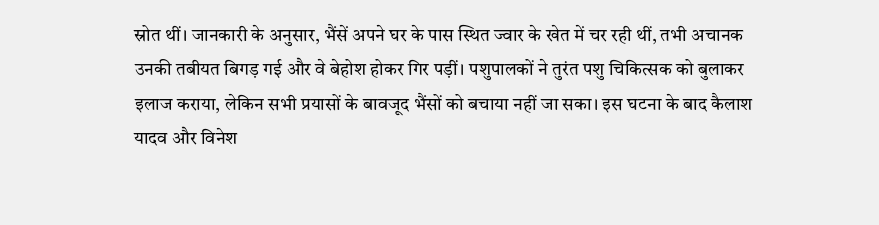स्रोत थीं। जानकारी के अनुसार, भैंसें अपने घर के पास स्थित ज्वार के खेत में चर रही थीं, तभी अचानक उनकी तबीयत बिगड़ गई और वे बेहोश होकर गिर पड़ीं। पशुपालकों ने तुरंत पशु चिकित्सक को बुलाकर इलाज कराया, लेकिन सभी प्रयासों के बावजूद भैंसों को बचाया नहीं जा सका। इस घटना के बाद कैलाश यादव और विनेश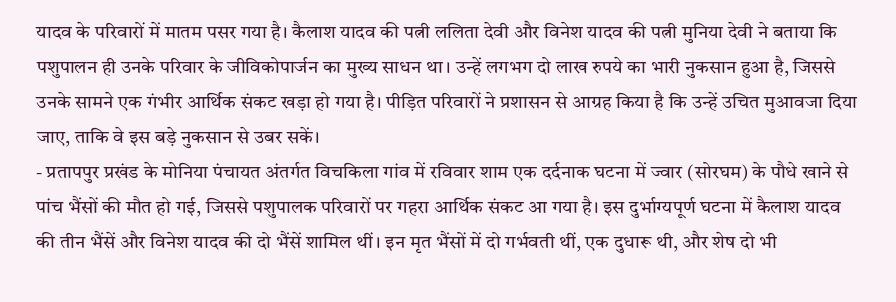यादव के परिवारों में मातम पसर गया है। कैलाश यादव की पत्नी ललिता देवी और विनेश यादव की पत्नी मुनिया देवी ने बताया कि पशुपालन ही उनके परिवार के जीविकोपार्जन का मुख्य साधन था। उन्हें लगभग दो लाख रुपये का भारी नुकसान हुआ है, जिससे उनके सामने एक गंभीर आर्थिक संकट खड़ा हो गया है। पीड़ित परिवारों ने प्रशासन से आग्रह किया है कि उन्हें उचित मुआवजा दिया जाए, ताकि वे इस बड़े नुकसान से उबर सकें।
- प्रतापपुर प्रखंड के मोनिया पंचायत अंतर्गत विचकिला गांव में रविवार शाम एक दर्दनाक घटना में ज्वार (सोरघम) के पौधे खाने से पांच भैंसों की मौत हो गई, जिससे पशुपालक परिवारों पर गहरा आर्थिक संकट आ गया है। इस दुर्भाग्यपूर्ण घटना में कैलाश यादव की तीन भैंसें और विनेश यादव की दो भैंसें शामिल थीं। इन मृत भैंसों में दो गर्भवती थीं, एक दुधारू थी, और शेष दो भी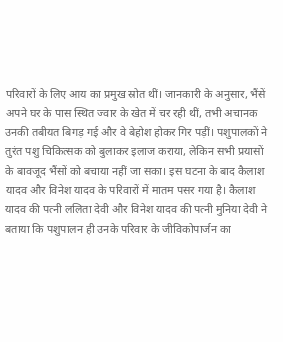परिवारों के लिए आय का प्रमुख स्रोत थीं। जानकारी के अनुसार, भैंसें अपने घर के पास स्थित ज्वार के खेत में चर रही थीं, तभी अचानक उनकी तबीयत बिगड़ गई और वे बेहोश होकर गिर पड़ीं। पशुपालकों ने तुरंत पशु चिकित्सक को बुलाकर इलाज कराया, लेकिन सभी प्रयासों के बावजूद भैंसों को बचाया नहीं जा सका। इस घटना के बाद कैलाश यादव और विनेश यादव के परिवारों में मातम पसर गया है। कैलाश यादव की पत्नी ललिता देवी और विनेश यादव की पत्नी मुनिया देवी ने बताया कि पशुपालन ही उनके परिवार के जीविकोपार्जन का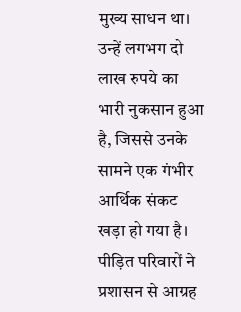मुख्य साधन था। उन्हें लगभग दो लाख रुपये का भारी नुकसान हुआ है, जिससे उनके सामने एक गंभीर आर्थिक संकट खड़ा हो गया है। पीड़ित परिवारों ने प्रशासन से आग्रह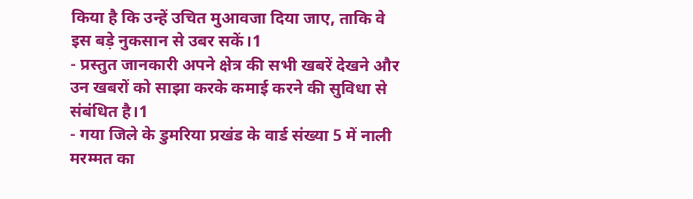किया है कि उन्हें उचित मुआवजा दिया जाए, ताकि वे इस बड़े नुकसान से उबर सकें।1
- प्रस्तुत जानकारी अपने क्षेत्र की सभी खबरें देखने और उन खबरों को साझा करके कमाई करने की सुविधा से संबंधित है।1
- गया जिले के डुमरिया प्रखंड के वार्ड संख्या 5 में नाली मरम्मत का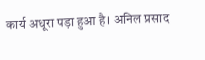कार्य अधूरा पड़ा हुआ है। अनिल प्रसाद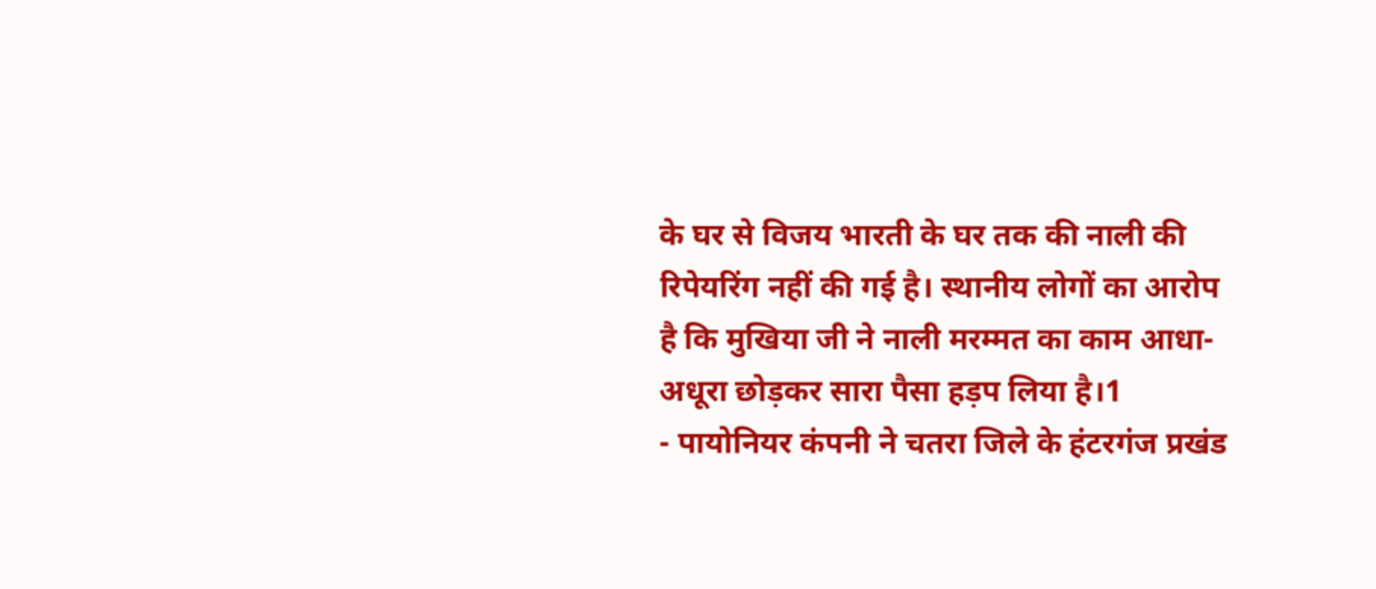के घर से विजय भारती के घर तक की नाली की रिपेयरिंग नहीं की गई है। स्थानीय लोगों का आरोप है कि मुखिया जी ने नाली मरम्मत का काम आधा-अधूरा छोड़कर सारा पैसा हड़प लिया है।1
- पायोनियर कंपनी ने चतरा जिले के हंटरगंज प्रखंड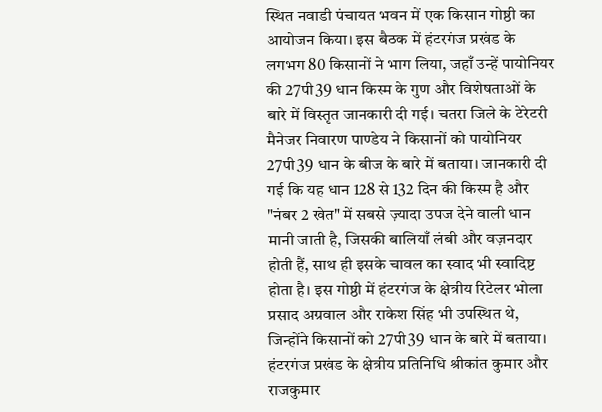स्थित नवाडी पंचायत भवन में एक किसान गोष्ठी का आयोजन किया। इस बैठक में हंटरगंज प्रखंड के लगभग 80 किसानों ने भाग लिया, जहाँ उन्हें पायोनियर की 27पी39 धान किस्म के गुण और विशेषताओं के बारे में विस्तृत जानकारी दी गई। चतरा जिले के टेरेटरी मैनेजर निवारण पाण्डेय ने किसानों को पायोनियर 27पी39 धान के बीज के बारे में बताया। जानकारी दी गई कि यह धान 128 से 132 दिन की किस्म है और "नंबर 2 खेत" में सबसे ज़्यादा उपज देने वाली धान मानी जाती है, जिसकी बालियाँ लंबी और वज़नदार होती हैं, साथ ही इसके चावल का स्वाद भी स्वादिष्ट होता है। इस गोष्ठी में हंटरगंज के क्षेत्रीय रिटेलर भोला प्रसाद अग्रवाल और राकेश सिंह भी उपस्थित थे, जिन्होंने किसानों को 27पी39 धान के बारे में बताया। हंटरगंज प्रखंड के क्षेत्रीय प्रतिनिधि श्रीकांत कुमार और राजकुमार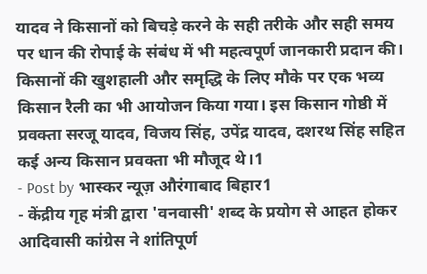यादव ने किसानों को बिचड़े करने के सही तरीके और सही समय पर धान की रोपाई के संबंध में भी महत्वपूर्ण जानकारी प्रदान की। किसानों की खुशहाली और समृद्धि के लिए मौके पर एक भव्य किसान रैली का भी आयोजन किया गया। इस किसान गोष्ठी में प्रवक्ता सरजू यादव, विजय सिंह, उपेंद्र यादव, दशरथ सिंह सहित कई अन्य किसान प्रवक्ता भी मौजूद थे।1
- Post by भास्कर न्यूज़ औरंगाबाद बिहार1
- केंद्रीय गृह मंत्री द्वारा 'वनवासी' शब्द के प्रयोग से आहत होकर आदिवासी कांग्रेस ने शांतिपूर्ण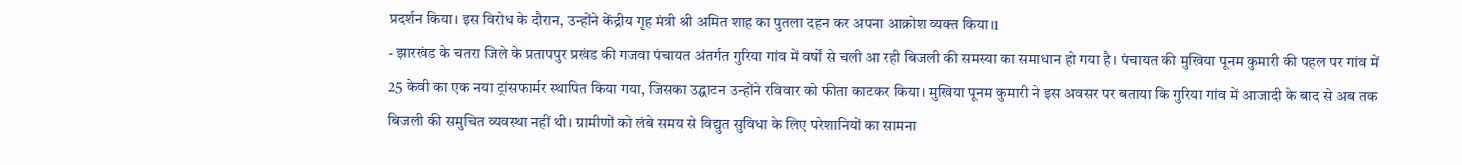प्रदर्शन किया। इस विरोध के दौरान, उन्होंने केंद्रीय गृह मंत्री श्री अमित शाह का पुतला दहन कर अपना आक्रोश व्यक्त किया।1
- झारखंड के चतरा जिले के प्रतापपुर प्रखंड की गजवा पंचायत अंतर्गत गुरिया गांव में वर्षों से चली आ रही बिजली की समस्या का समाधान हो गया है। पंचायत की मुखिया पूनम कुमारी की पहल पर गांव में 25 केवी का एक नया ट्रांसफार्मर स्थापित किया गया, जिसका उद्घाटन उन्होंने रविवार को फीता काटकर किया। मुखिया पूनम कुमारी ने इस अवसर पर बताया कि गुरिया गांव में आजादी के बाद से अब तक बिजली की समुचित व्यवस्था नहीं थी। ग्रामीणों को लंबे समय से विद्युत सुविधा के लिए परेशानियों का सामना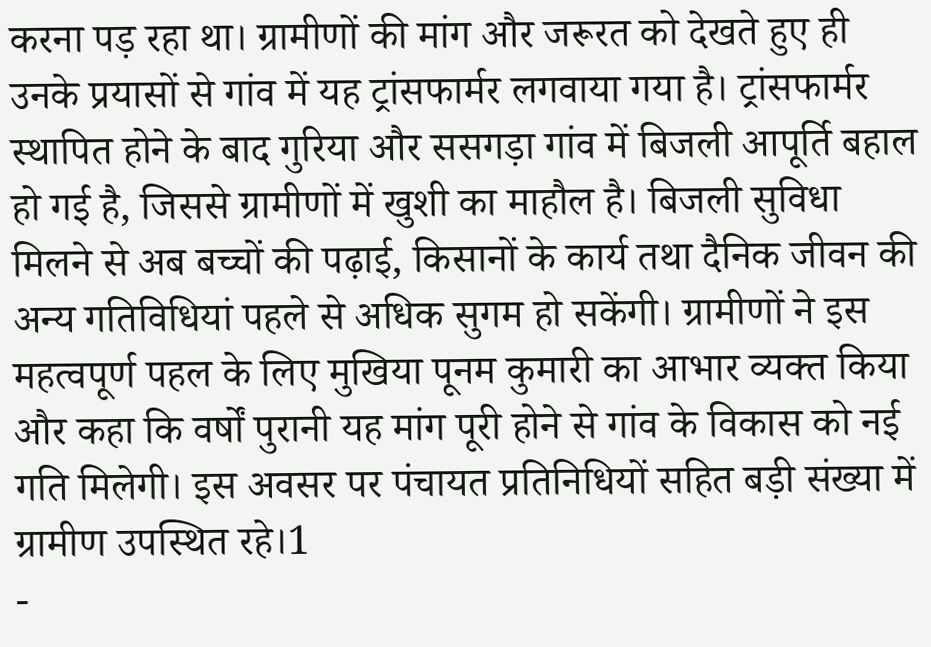करना पड़ रहा था। ग्रामीणों की मांग और जरूरत को देखते हुए ही उनके प्रयासों से गांव में यह ट्रांसफार्मर लगवाया गया है। ट्रांसफार्मर स्थापित होने के बाद गुरिया और ससगड़ा गांव में बिजली आपूर्ति बहाल हो गई है, जिससे ग्रामीणों में खुशी का माहौल है। बिजली सुविधा मिलने से अब बच्चों की पढ़ाई, किसानों के कार्य तथा दैनिक जीवन की अन्य गतिविधियां पहले से अधिक सुगम हो सकेंगी। ग्रामीणों ने इस महत्वपूर्ण पहल के लिए मुखिया पूनम कुमारी का आभार व्यक्त किया और कहा कि वर्षों पुरानी यह मांग पूरी होने से गांव के विकास को नई गति मिलेगी। इस अवसर पर पंचायत प्रतिनिधियों सहित बड़ी संख्या में ग्रामीण उपस्थित रहे।1
-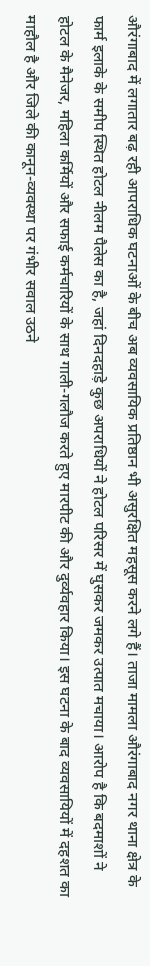औरंगाबाद में लगातार बढ़ रही आपराधिक घटनाओं के बीच अब व्यवसायिक प्रतिष्ठान भी असुरक्षित महसूस करने लगे हैं। ताजा मामला औरंगाबाद नगर थाना क्षेत्र के फार्म इलाके के समीप स्थित होटल नीलम पैलेस का है, जहां दिनदहाड़े कुछ अपराधियों ने होटल परिसर में घुसकर जमकर उत्पात मचाया। आरोप है कि बदमाशों ने होटल के मैनेजर, महिला कर्मियों और सफाई कर्मचारियों के साथ गाली-गलौज करते हुए मारपीट की और दुर्व्यवहार किया। इस घटना के बाद व्यवसायियों में दहशत का माहौल है और जिले की कानून-व्यवस्था पर गंभीर सवाल उठने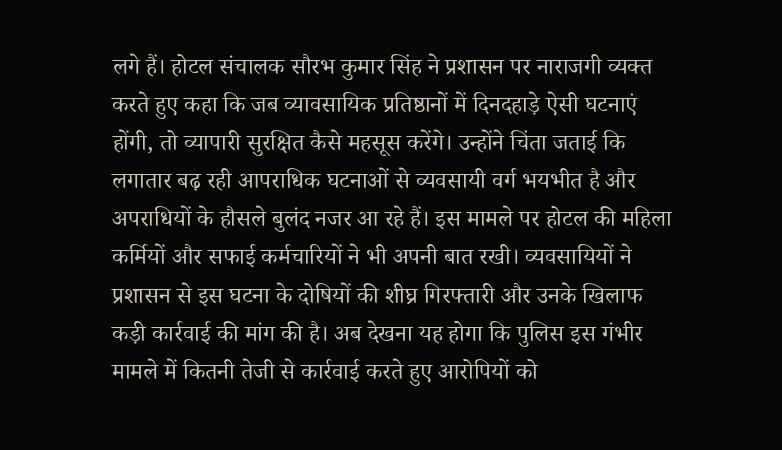लगे हैं। होटल संचालक सौरभ कुमार सिंह ने प्रशासन पर नाराजगी व्यक्त करते हुए कहा कि जब व्यावसायिक प्रतिष्ठानों में दिनदहाड़े ऐसी घटनाएं होंगी, तो व्यापारी सुरक्षित कैसे महसूस करेंगे। उन्होंने चिंता जताई कि लगातार बढ़ रही आपराधिक घटनाओं से व्यवसायी वर्ग भयभीत है और अपराधियों के हौसले बुलंद नजर आ रहे हैं। इस मामले पर होटल की महिला कर्मियों और सफाई कर्मचारियों ने भी अपनी बात रखी। व्यवसायियों ने प्रशासन से इस घटना के दोषियों की शीघ्र गिरफ्तारी और उनके खिलाफ कड़ी कार्रवाई की मांग की है। अब देखना यह होगा कि पुलिस इस गंभीर मामले में कितनी तेजी से कार्रवाई करते हुए आरोपियों को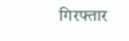गिरफ्तार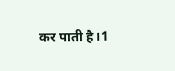कर पाती है।1